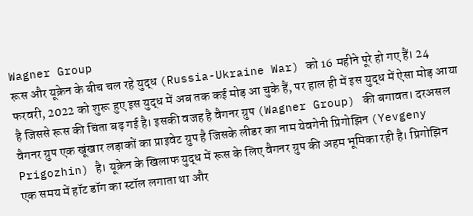Wagner Group
रूस और यूक्रेन के बीच चल रहे युद्ध (Russia-Ukraine War) को 16 महीने पूरे हो गए हैं। 24 फरवरी, 2022 को शुरू हुए इस युद्ध में अब तक कई मोड़ आ चुके हैं, पर हाल ही में इस युद्ध में ऐसा मोड़ आया है जिससे रूस की चिंता बढ़ गई है। इसकी वजह है वैगनर ग्रुप (Wagner Group) की बगावत। दरअसल वैगनर ग्रुप एक खूंखार लड़ाकों का प्राइवेट ग्रुप है जिसके लीडर का नाम येवगेनी प्रिगोझिन (Yevgeny Prigozhin) है। यूक्रेन के खिलाफ युद्ध में रूस के लिए वैगनर ग्रुप की अहम भूमिका रही है। प्रिगोझिन एक समय में हॉट डॉग का स्टॉल लगाता था और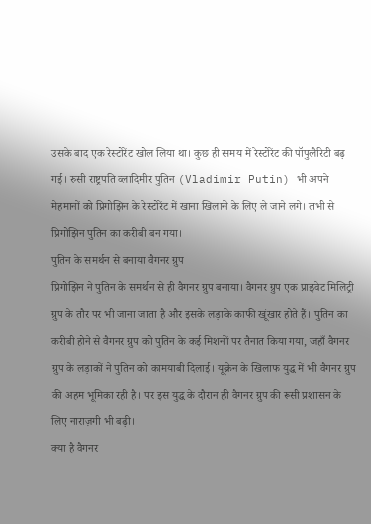उसके बाद एक रेस्टोरेंट खोल लिया था। कुछ ही समय में रेस्टोरेंट की पॉपुलैरिटी बढ़ गई। रुसी राष्ट्रपति व्लादिमीर पुतिन (Vladimir Putin) भी अपने मेहमानों को प्रिगोझिन के रेस्टोरेंट में खाना खिलाने के लिए ले जाने लगे। तभी से प्रिगोझिन पुतिन का करीबी बन गया।
पुतिन के समर्थन से बनाया वैगनर ग्रुप
प्रिगोझिन ने पुतिन के समर्थन से ही वैगनर ग्रुप बनाया। वैगनर ग्रुप एक प्राइवेट मिलिट्री ग्रुप के तौर पर भी जाना जाता है और इसके लड़ाके काफी खूंखार होते हैं। पुतिन का करीबी होने से वैगनर ग्रुप को पुतिन के कई मिशनों पर तैनात किया गया, जहाँ वैगनर ग्रुप के लड़ाकों ने पुतिन को कामयाबी दिलाई। यूक्रेन के खिलाफ युद्ध में भी वैगनर ग्रुप की अहम भूमिका रही है। पर इस युद्ध के दौरान ही वैगनर ग्रुप की रूसी प्रशासन के लिए नाराज़गी भी बढ़ी।
क्या है वैगनर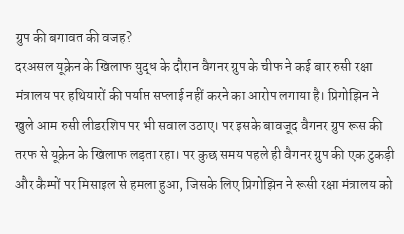ग्रुप की बगावत की वजह?
दरअसल यूक्रेन के खिलाफ युद्ध के दौरान वैगनर ग्रुप के चीफ ने कई बार रुसी रक्षा मंत्रालय पर हथियारों की पर्याप्त सप्लाई नहीं करने का आरोप लगाया है। प्रिगोझिन ने खुले आम रुसी लीडरशिप पर भी सवाल उठाए। पर इसके बावजूद वैगनर ग्रुप रूस की तरफ से यूक्रेन के खिलाफ लड़ता रहा। पर कुछ समय पहले ही वैगनर ग्रुप की एक टुकड़ी और कैम्पों पर मिसाइल से हमला हुआ, जिसके लिए प्रिगोझिन ने रूसी रक्षा मंत्रालय को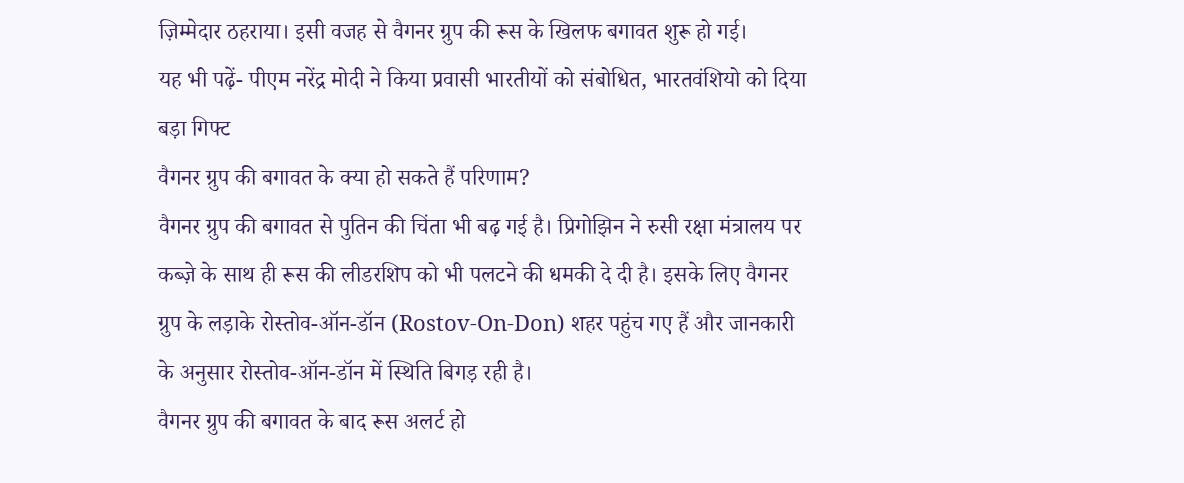ज़िम्मेदार ठहराया। इसी वजह से वैगनर ग्रुप की रूस के खिलफ बगावत शुरू हो गई।
यह भी पढ़ें- पीएम नरेंद्र मोदी ने किया प्रवासी भारतीयों को संबोधित, भारतवंशियो को दिया बड़ा गिफ्ट
वैगनर ग्रुप की बगावत के क्या हो सकते हैं परिणाम?
वैगनर ग्रुप की बगावत से पुतिन की चिंता भी बढ़ गई है। प्रिगोझिन ने रुसी रक्षा मंत्रालय पर कब्ज़े के साथ ही रूस की लीडरशिप को भी पलटने की धमकी दे दी है। इसके लिए वैगनर ग्रुप के लड़ाके रोस्तोव-ऑन-डॉन (Rostov-On-Don) शहर पहुंच गए हैं और जानकारी के अनुसार रोस्तोव-ऑन-डॉन में स्थिति बिगड़ रही है।
वैगनर ग्रुप की बगावत के बाद रूस अलर्ट हो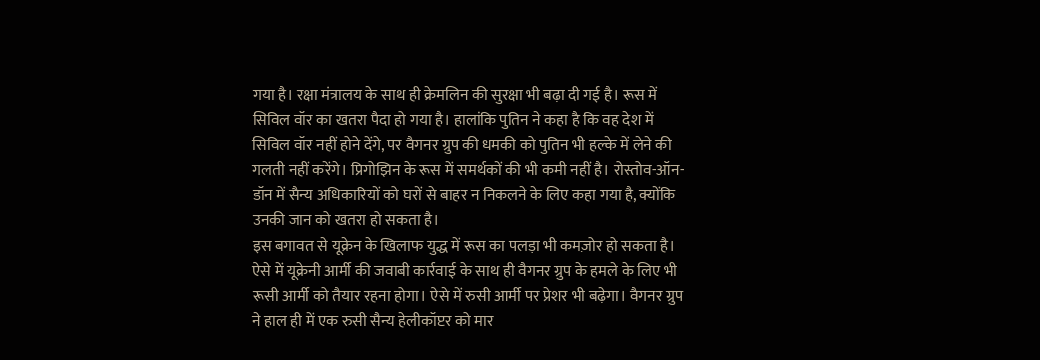गया है। रक्षा मंत्रालय के साथ ही क्रेमलिन की सुरक्षा भी बढ़ा दी गई है। रूस में सिविल वॉर का खतरा पैदा हो गया है। हालांकि पुतिन ने कहा है कि वह देश में सिविल वॉर नहीं होने देंगे, पर वैगनर ग्रुप की धमकी को पुतिन भी हल्के में लेने की गलती नहीं करेंगे। प्रिगोझिन के रूस में समर्थकों की भी कमी नहीं है। रोस्तोव-ऑन-डॉन में सैन्य अधिकारियों को घरों से बाहर न निकलने के लिए कहा गया है, क्योंकि उनकी जान को खतरा हो सकता है।
इस बगावत से यूक्रेन के खिलाफ युद्ध में रूस का पलड़ा भी कमज़ोर हो सकता है। ऐसे में यूक्रेनी आर्मी की जवाबी कार्रवाई के साथ ही वैगनर ग्रुप के हमले के लिए भी रूसी आर्मी को तैयार रहना होगा। ऐसे में रुसी आर्मी पर प्रेशर भी बढ़ेगा। वैगनर ग्रुप ने हाल ही में एक रुसी सैन्य हेलीकॉप्टर को मार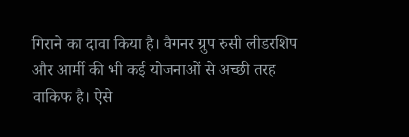गिराने का दावा किया है। वैगनर ग्रुप रुसी लीडरशिप और आर्मी की भी कई योजनाओं से अच्छी तरह वाकिफ है। ऐसे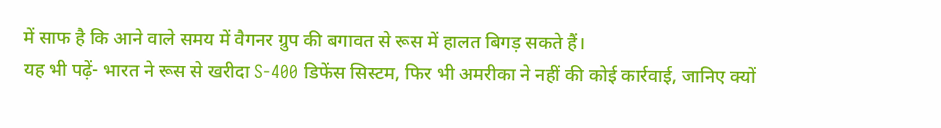में साफ है कि आने वाले समय में वैगनर ग्रुप की बगावत से रूस में हालत बिगड़ सकते हैं।
यह भी पढ़ें- भारत ने रूस से खरीदा S-400 डिफेंस सिस्टम, फिर भी अमरीका ने नहीं की कोई कार्रवाई, जानिए क्यों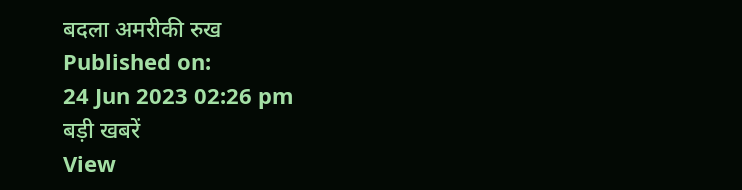बदला अमरीकी रुख
Published on:
24 Jun 2023 02:26 pm
बड़ी खबरें
View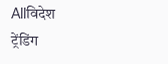Allविदेश
ट्रेंडिंग